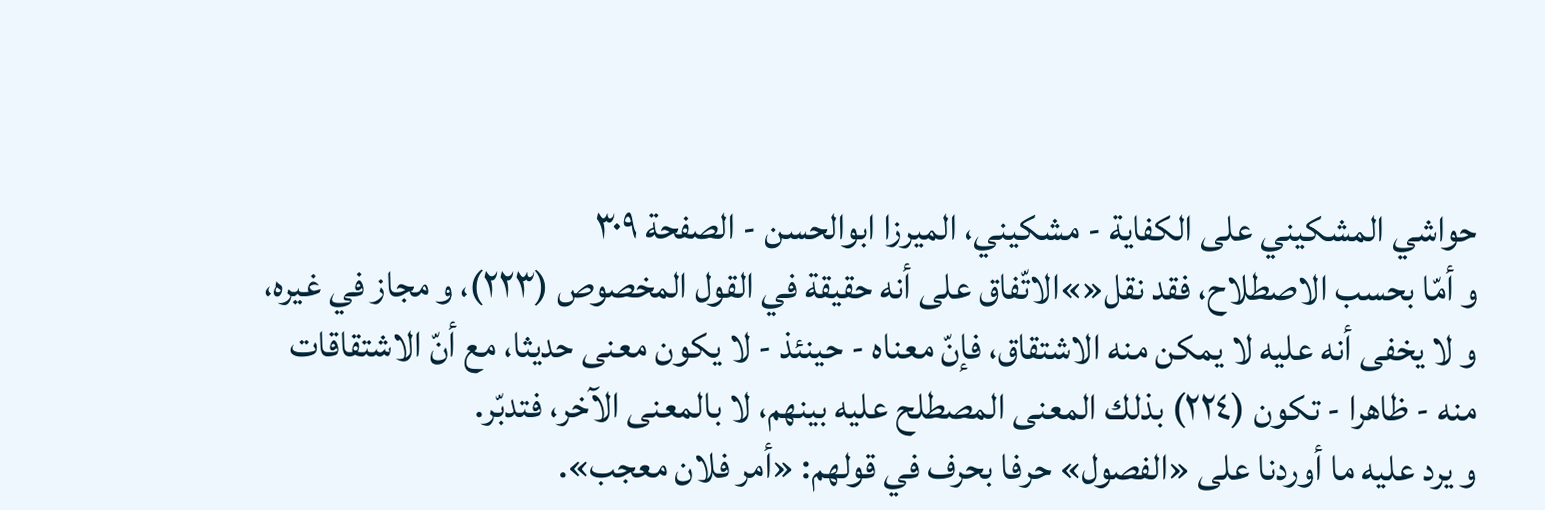حواشي المشكيني علی الكفاية - مشکیني، الميرزا ابوالحسن - الصفحة ٣٠٩
و أمّا بحسب الاصطلاح، فقد نقل«»الاتّفاق على أنه حقيقة في القول المخصوص (٢٢٣)، و مجاز في غيره، و لا يخفى أنه عليه لا يمكن منه الاشتقاق، فإنّ معناه - حينئذ - لا يكون معنى حديثا، مع أنّ الاشتقاقات منه - ظاهرا - تكون (٢٢٤) بذلك المعنى المصطلح عليه بينهم، لا بالمعنى الآخر، فتدبّر.
و يرد عليه ما أوردنا على «الفصول» حرفا بحرف في قولهم: «أمر فلان معجب».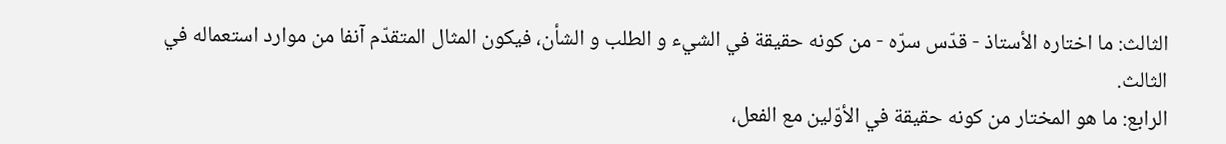الثالث: ما اختاره الأستاذ - قدّس سرّه - من كونه حقيقة في الشيء و الطلب و الشأن، فيكون المثال المتقدّم آنفا من موارد استعماله في الثالث.
الرابع: ما هو المختار من كونه حقيقة في الأوّلين مع الفعل،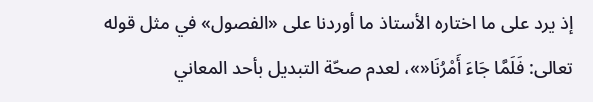إذ يرد على ما اختاره الأستاذ ما أوردنا على «الفصول» في مثل قوله تعالى: فَلَمَّا جَاءَ أَمْرُنَا«»، لعدم صحّة التبديل بأحد المعاني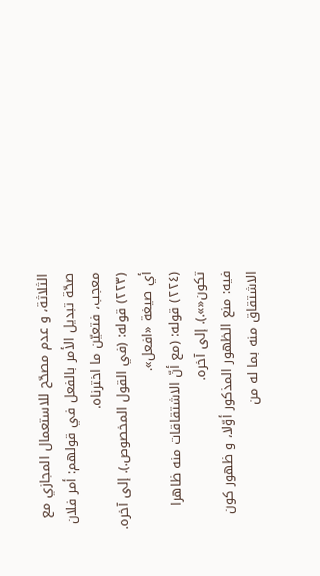الثلاثة، و عدم مصحّح للاستعمال المجازي مع صحّة تبديل الأمر بالفعل في قولهم: أمر فلان معجب، فتعيّن ما اخترناه.
(٢٢٣) قوله: (في القول المخصوص.). إلى آخره.
أي صيغة «افعل».
(٢٢٤) قوله: (مع أنّ الاشتقاقات منه ظاهرا تكون«».). إلى آخره.
فيه: منع الظهور المذكور أوّلا، و ظهور كون الاشتقاق منه بما له من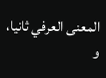المعنى العرفي ثانيا، و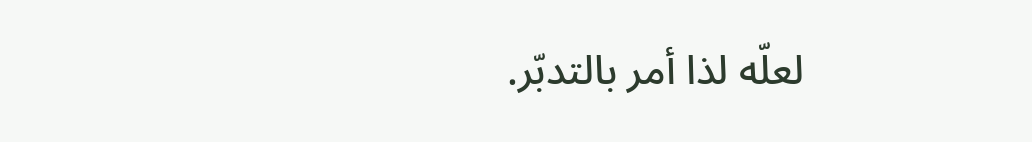لعلّه لذا أمر بالتدبّر.